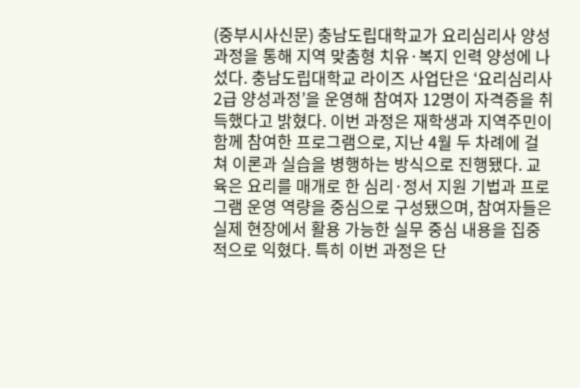(중부시사신문) 충남도립대학교가 요리심리사 양성과정을 통해 지역 맞춤형 치유·복지 인력 양성에 나섰다. 충남도립대학교 라이즈 사업단은 ‘요리심리사 2급 양성과정’을 운영해 참여자 12명이 자격증을 취득했다고 밝혔다. 이번 과정은 재학생과 지역주민이 함께 참여한 프로그램으로, 지난 4월 두 차례에 걸쳐 이론과 실습을 병행하는 방식으로 진행됐다. 교육은 요리를 매개로 한 심리·정서 지원 기법과 프로그램 운영 역량을 중심으로 구성됐으며, 참여자들은 실제 현장에서 활용 가능한 실무 중심 내용을 집중적으로 익혔다. 특히 이번 과정은 단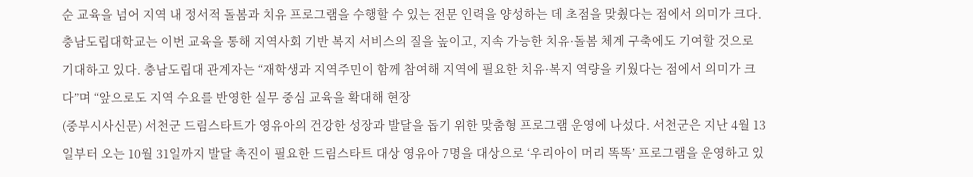순 교육을 넘어 지역 내 정서적 돌봄과 치유 프로그램을 수행할 수 있는 전문 인력을 양성하는 데 초점을 맞췄다는 점에서 의미가 크다. 충남도립대학교는 이번 교육을 통해 지역사회 기반 복지 서비스의 질을 높이고, 지속 가능한 치유·돌봄 체계 구축에도 기여할 것으로 기대하고 있다. 충남도립대 관계자는 “재학생과 지역주민이 함께 참여해 지역에 필요한 치유·복지 역량을 키웠다는 점에서 의미가 크다”며 “앞으로도 지역 수요를 반영한 실무 중심 교육을 확대해 현장
(중부시사신문) 서천군 드림스타트가 영유아의 건강한 성장과 발달을 돕기 위한 맞춤형 프로그램 운영에 나섰다. 서천군은 지난 4월 13일부터 오는 10월 31일까지 발달 촉진이 필요한 드림스타트 대상 영유아 7명을 대상으로 ‘우리아이 머리 똑똑’ 프로그램을 운영하고 있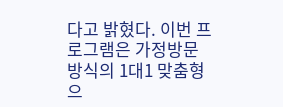다고 밝혔다. 이번 프로그램은 가정방문 방식의 1대1 맞춤형으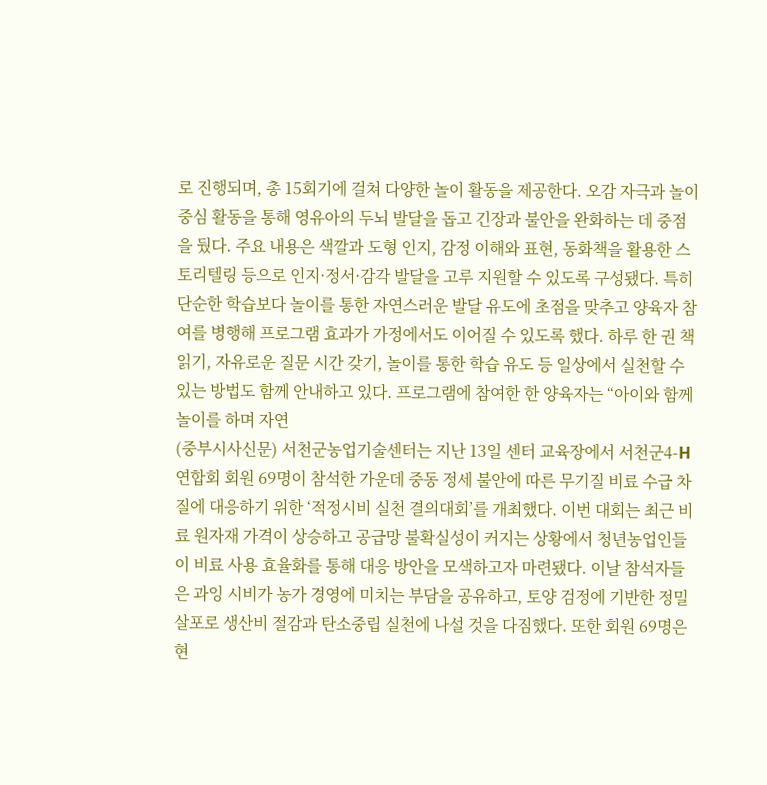로 진행되며, 총 15회기에 걸쳐 다양한 놀이 활동을 제공한다. 오감 자극과 놀이 중심 활동을 통해 영유아의 두뇌 발달을 돕고 긴장과 불안을 완화하는 데 중점을 뒀다. 주요 내용은 색깔과 도형 인지, 감정 이해와 표현, 동화책을 활용한 스토리텔링 등으로 인지·정서·감각 발달을 고루 지원할 수 있도록 구성됐다. 특히 단순한 학습보다 놀이를 통한 자연스러운 발달 유도에 초점을 맞추고 양육자 참여를 병행해 프로그램 효과가 가정에서도 이어질 수 있도록 했다. 하루 한 권 책 읽기, 자유로운 질문 시간 갖기, 놀이를 통한 학습 유도 등 일상에서 실천할 수 있는 방법도 함께 안내하고 있다. 프로그램에 참여한 한 양육자는 “아이와 함께 놀이를 하며 자연
(중부시사신문) 서천군농업기술센터는 지난 13일 센터 교육장에서 서천군4-H연합회 회원 69명이 참석한 가운데 중동 정세 불안에 따른 무기질 비료 수급 차질에 대응하기 위한 ‘적정시비 실천 결의대회’를 개최했다. 이번 대회는 최근 비료 원자재 가격이 상승하고 공급망 불확실성이 커지는 상황에서 청년농업인들이 비료 사용 효율화를 통해 대응 방안을 모색하고자 마련됐다. 이날 참석자들은 과잉 시비가 농가 경영에 미치는 부담을 공유하고, 토양 검정에 기반한 정밀 살포로 생산비 절감과 탄소중립 실천에 나설 것을 다짐했다. 또한 회원 69명은 현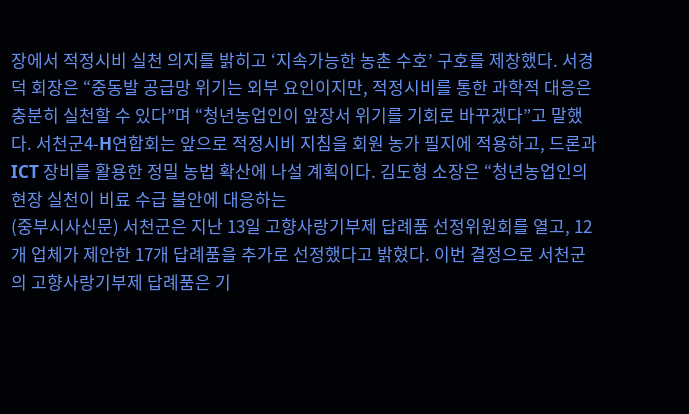장에서 적정시비 실천 의지를 밝히고 ‘지속가능한 농촌 수호’ 구호를 제창했다. 서경덕 회장은 “중동발 공급망 위기는 외부 요인이지만, 적정시비를 통한 과학적 대응은 충분히 실천할 수 있다”며 “청년농업인이 앞장서 위기를 기회로 바꾸겠다”고 말했다. 서천군4-H연합회는 앞으로 적정시비 지침을 회원 농가 필지에 적용하고, 드론과 ICT 장비를 활용한 정밀 농법 확산에 나설 계획이다. 김도형 소장은 “청년농업인의 현장 실천이 비료 수급 불안에 대응하는
(중부시사신문) 서천군은 지난 13일 고향사랑기부제 답례품 선정위원회를 열고, 12개 업체가 제안한 17개 답례품을 추가로 선정했다고 밝혔다. 이번 결정으로 서천군의 고향사랑기부제 답례품은 기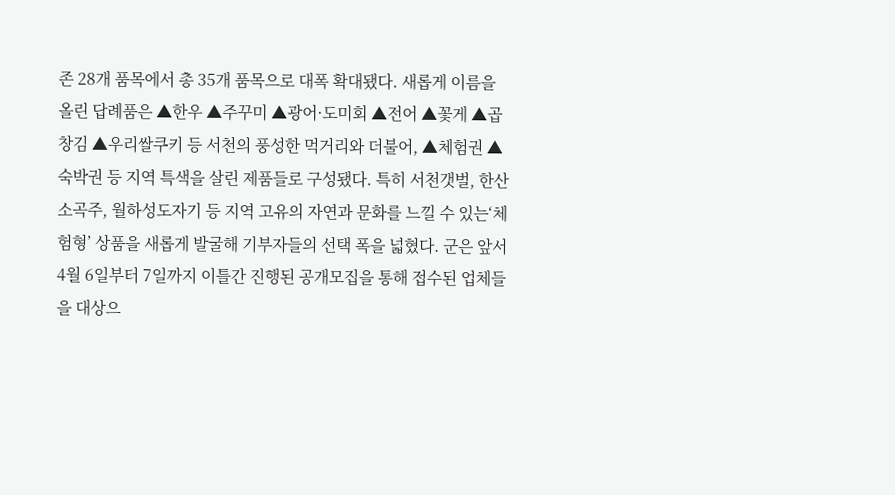존 28개 품목에서 총 35개 품목으로 대폭 확대됐다. 새롭게 이름을 올린 답례품은 ▲한우 ▲주꾸미 ▲광어·도미회 ▲전어 ▲꽃게 ▲곱창김 ▲우리쌀쿠키 등 서천의 풍성한 먹거리와 더불어, ▲체험권 ▲숙박권 등 지역 특색을 살린 제품들로 구성됐다. 특히 서천갯벌, 한산소곡주, 월하성도자기 등 지역 고유의 자연과 문화를 느낄 수 있는‘체험형’ 상품을 새롭게 발굴해 기부자들의 선택 폭을 넓혔다. 군은 앞서 4월 6일부터 7일까지 이틀간 진행된 공개모집을 통해 접수된 업체들을 대상으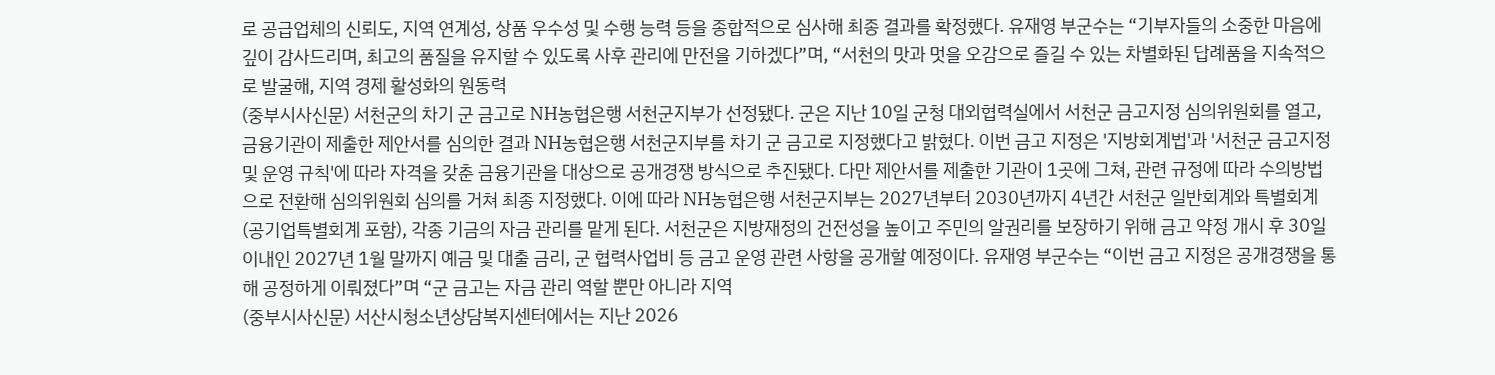로 공급업체의 신뢰도, 지역 연계성, 상품 우수성 및 수행 능력 등을 종합적으로 심사해 최종 결과를 확정했다. 유재영 부군수는 “기부자들의 소중한 마음에 깊이 감사드리며, 최고의 품질을 유지할 수 있도록 사후 관리에 만전을 기하겠다”며, “서천의 맛과 멋을 오감으로 즐길 수 있는 차별화된 답례품을 지속적으로 발굴해, 지역 경제 활성화의 원동력
(중부시사신문) 서천군의 차기 군 금고로 NH농협은행 서천군지부가 선정됐다. 군은 지난 10일 군청 대외협력실에서 서천군 금고지정 심의위원회를 열고, 금융기관이 제출한 제안서를 심의한 결과 NH농협은행 서천군지부를 차기 군 금고로 지정했다고 밝혔다. 이번 금고 지정은 '지방회계법'과 '서천군 금고지정 및 운영 규칙'에 따라 자격을 갖춘 금융기관을 대상으로 공개경쟁 방식으로 추진됐다. 다만 제안서를 제출한 기관이 1곳에 그쳐, 관련 규정에 따라 수의방법으로 전환해 심의위원회 심의를 거쳐 최종 지정했다. 이에 따라 NH농협은행 서천군지부는 2027년부터 2030년까지 4년간 서천군 일반회계와 특별회계(공기업특별회계 포함), 각종 기금의 자금 관리를 맡게 된다. 서천군은 지방재정의 건전성을 높이고 주민의 알권리를 보장하기 위해 금고 약정 개시 후 30일 이내인 2027년 1월 말까지 예금 및 대출 금리, 군 협력사업비 등 금고 운영 관련 사항을 공개할 예정이다. 유재영 부군수는 “이번 금고 지정은 공개경쟁을 통해 공정하게 이뤄졌다”며 “군 금고는 자금 관리 역할 뿐만 아니라 지역
(중부시사신문) 서산시청소년상담복지센터에서는 지난 2026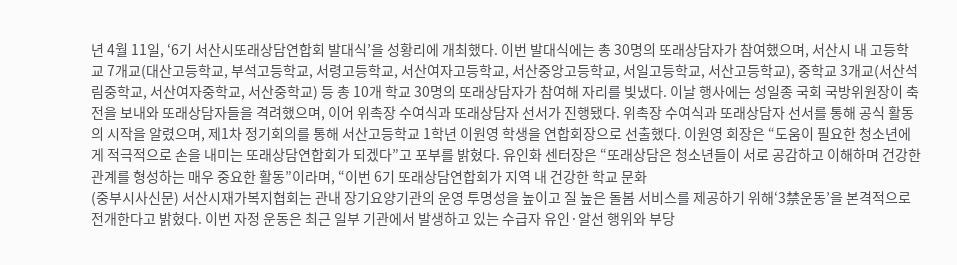년 4월 11일, ‘6기 서산시또래상담연합회 발대식’을 성황리에 개최했다. 이번 발대식에는 총 30명의 또래상담자가 참여했으며, 서산시 내 고등학교 7개교(대산고등학교, 부석고등학교, 서령고등학교, 서산여자고등학교, 서산중앙고등학교, 서일고등학교, 서산고등학교), 중학교 3개교(서산석림중학교, 서산여자중학교, 서산중학교) 등 총 10개 학교 30명의 또래상담자가 참여해 자리를 빛냈다. 이날 행사에는 성일종 국회 국방위원장이 축전을 보내와 또래상담자들을 격려했으며, 이어 위촉장 수여식과 또래상담자 선서가 진행됐다. 위촉장 수여식과 또래상담자 선서를 통해 공식 활동의 시작을 알렸으며, 제1차 정기회의를 통해 서산고등학교 1학년 이원영 학생을 연합회장으로 선출했다. 이원영 회장은 “도움이 필요한 청소년에게 적극적으로 손을 내미는 또래상담연합회가 되겠다”고 포부를 밝혔다. 유인화 센터장은 “또래상담은 청소년들이 서로 공감하고 이해하며 건강한 관계를 형성하는 매우 중요한 활동”이라며, “이번 6기 또래상담연합회가 지역 내 건강한 학교 문화
(중부시사신문) 서산시재가복지협회는 관내 장기요양기관의 운영 투명성을 높이고 질 높은 돌봄 서비스를 제공하기 위해‘3禁운동’을 본격적으로 전개한다고 밝혔다. 이번 자정 운동은 최근 일부 기관에서 발생하고 있는 수급자 유인·알선 행위와 부당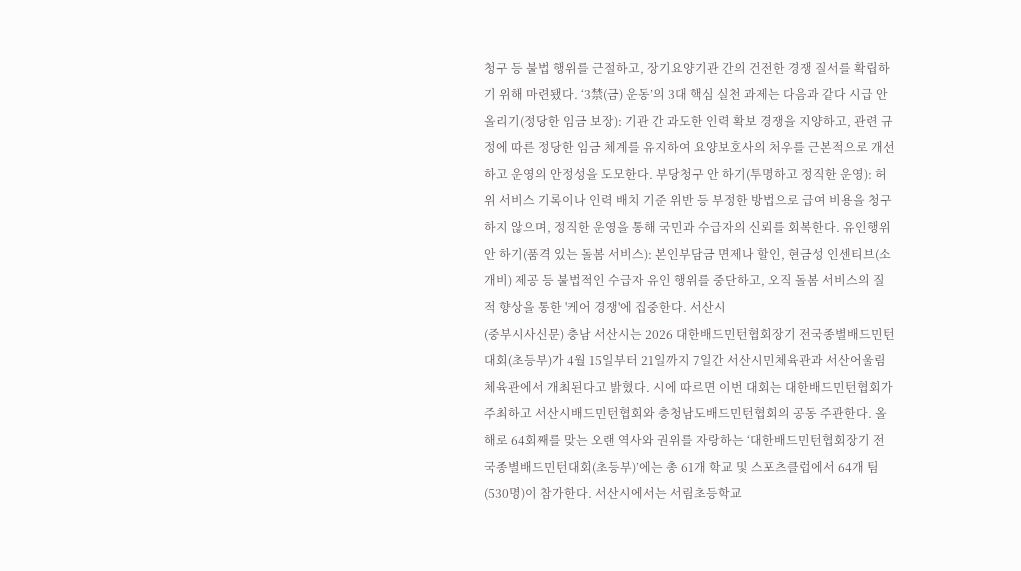청구 등 불법 행위를 근절하고, 장기요양기관 간의 건전한 경쟁 질서를 확립하기 위해 마련됐다. ‘3禁(금) 운동’의 3대 핵심 실천 과제는 다음과 같다 시급 안 올리기(정당한 임금 보장): 기관 간 과도한 인력 확보 경쟁을 지양하고, 관련 규정에 따른 정당한 임금 체계를 유지하여 요양보호사의 처우를 근본적으로 개선하고 운영의 안정성을 도모한다. 부당청구 안 하기(투명하고 정직한 운영): 허위 서비스 기록이나 인력 배치 기준 위반 등 부정한 방법으로 급여 비용을 청구하지 않으며, 정직한 운영을 통해 국민과 수급자의 신뢰를 회복한다. 유인행위 안 하기(품격 있는 돌봄 서비스): 본인부담금 면제나 할인, 현금성 인센티브(소개비) 제공 등 불법적인 수급자 유인 행위를 중단하고, 오직 돌봄 서비스의 질적 향상을 통한 '케어 경쟁'에 집중한다. 서산시
(중부시사신문) 충남 서산시는 2026 대한배드민턴협회장기 전국종별배드민턴대회(초등부)가 4월 15일부터 21일까지 7일간 서산시민체육관과 서산어울림체육관에서 개최된다고 밝혔다. 시에 따르면 이번 대회는 대한배드민턴협회가 주최하고 서산시배드민턴협회와 충청남도배드민턴협회의 공동 주관한다. 올해로 64회째를 맞는 오랜 역사와 권위를 자랑하는 ‘대한배드민턴협회장기 전국종별배드민턴대회(초등부)’에는 총 61개 학교 및 스포츠클럽에서 64개 팀(530명)이 참가한다. 서산시에서는 서림초등학교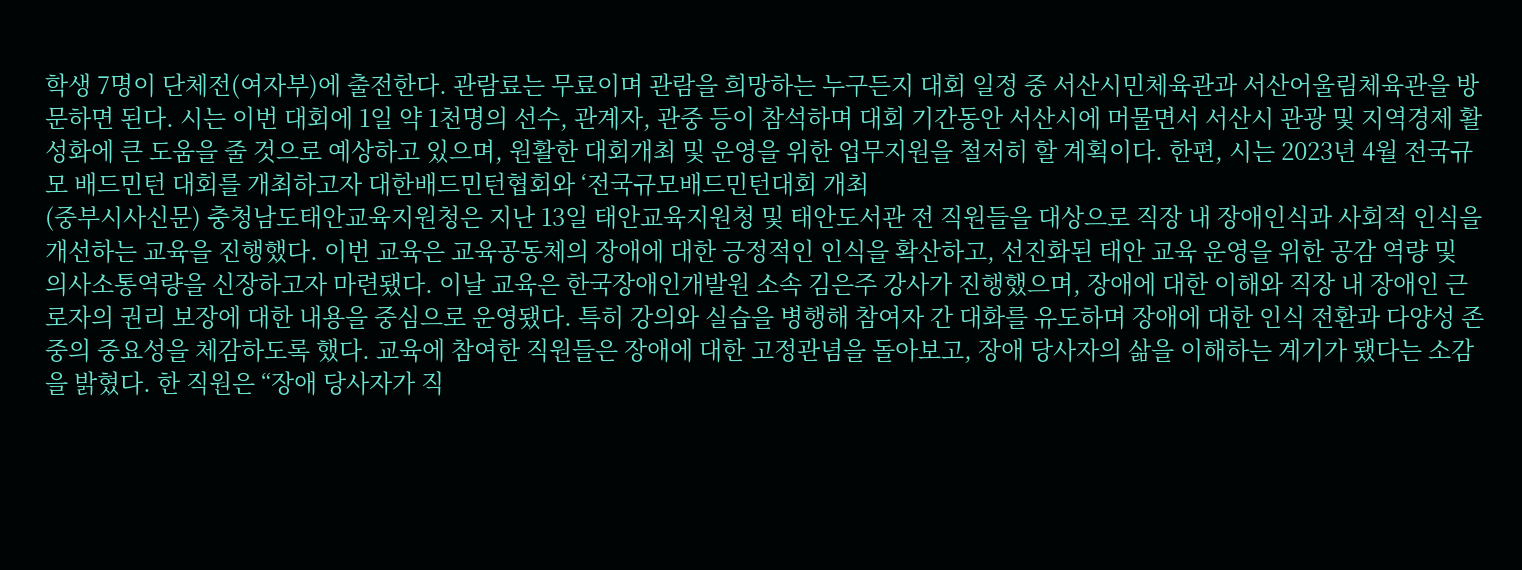학생 7명이 단체전(여자부)에 출전한다. 관람료는 무료이며 관람을 희망하는 누구든지 대회 일정 중 서산시민체육관과 서산어울림체육관을 방문하면 된다. 시는 이번 대회에 1일 약 1천명의 선수, 관계자, 관중 등이 참석하며 대회 기간동안 서산시에 머물면서 서산시 관광 및 지역경제 활성화에 큰 도움을 줄 것으로 예상하고 있으며, 원활한 대회개최 및 운영을 위한 업무지원을 철저히 할 계획이다. 한편, 시는 2023년 4월 전국규모 배드민턴 대회를 개최하고자 대한배드민턴협회와 ‘전국규모배드민턴대회 개최
(중부시사신문) 충청남도태안교육지원청은 지난 13일 태안교육지원청 및 태안도서관 전 직원들을 대상으로 직장 내 장애인식과 사회적 인식을 개선하는 교육을 진행했다. 이번 교육은 교육공동체의 장애에 대한 긍정적인 인식을 확산하고, 선진화된 태안 교육 운영을 위한 공감 역량 및 의사소통역량을 신장하고자 마련됐다. 이날 교육은 한국장애인개발원 소속 김은주 강사가 진행했으며, 장애에 대한 이해와 직장 내 장애인 근로자의 권리 보장에 대한 내용을 중심으로 운영됐다. 특히 강의와 실습을 병행해 참여자 간 대화를 유도하며 장애에 대한 인식 전환과 다양성 존중의 중요성을 체감하도록 했다. 교육에 참여한 직원들은 장애에 대한 고정관념을 돌아보고, 장애 당사자의 삶을 이해하는 계기가 됐다는 소감을 밝혔다. 한 직원은 “장애 당사자가 직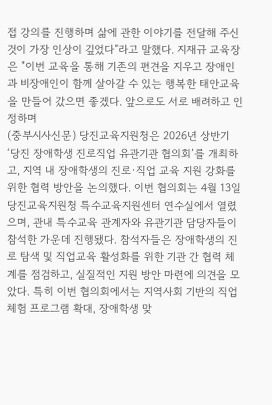접 강의를 진행하며 삶에 관한 이야기를 전달해 주신 것이 가장 인상이 깊었다”라고 말했다. 지재규 교육장은 "이번 교육을 통해 기존의 편견을 지우고 장애인과 비장애인이 함께 살아갈 수 있는 행복한 태안교육을 만들어 갔으면 좋겠다. 앞으로도 서로 배려하고 인정하며
(중부시사신문) 당진교육지원청은 2026년 상반기 ‘당진 장애학생 진로직업 유관기관 협의회’를 개최하고, 지역 내 장애학생의 진로·직업 교육 지원 강화를 위한 협력 방안을 논의했다. 이번 협의회는 4월 13일 당진교육지원청 특수교육지원센터 연수실에서 열렸으며, 관내 특수교육 관계자와 유관기관 담당자들이 참석한 가운데 진행됐다. 참석자들은 장애학생의 진로 탐색 및 직업교육 활성화를 위한 기관 간 협력 체계를 점검하고, 실질적인 지원 방안 마련에 의견을 모았다. 특히 이번 협의회에서는 지역사회 기반의 직업체험 프로그램 확대, 장애학생 맞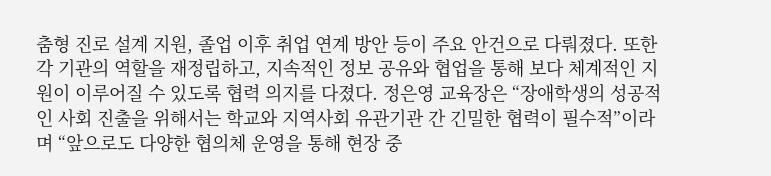춤형 진로 설계 지원, 졸업 이후 취업 연계 방안 등이 주요 안건으로 다뤄졌다. 또한 각 기관의 역할을 재정립하고, 지속적인 정보 공유와 협업을 통해 보다 체계적인 지원이 이루어질 수 있도록 협력 의지를 다졌다. 정은영 교육장은 “장애학생의 성공적인 사회 진출을 위해서는 학교와 지역사회 유관기관 간 긴밀한 협력이 필수적”이라며 “앞으로도 다양한 협의체 운영을 통해 현장 중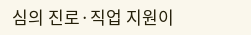심의 진로·직업 지원이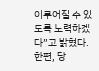이루어질 수 있도록 노력하겠다”고 밝혔다. 한편, 당